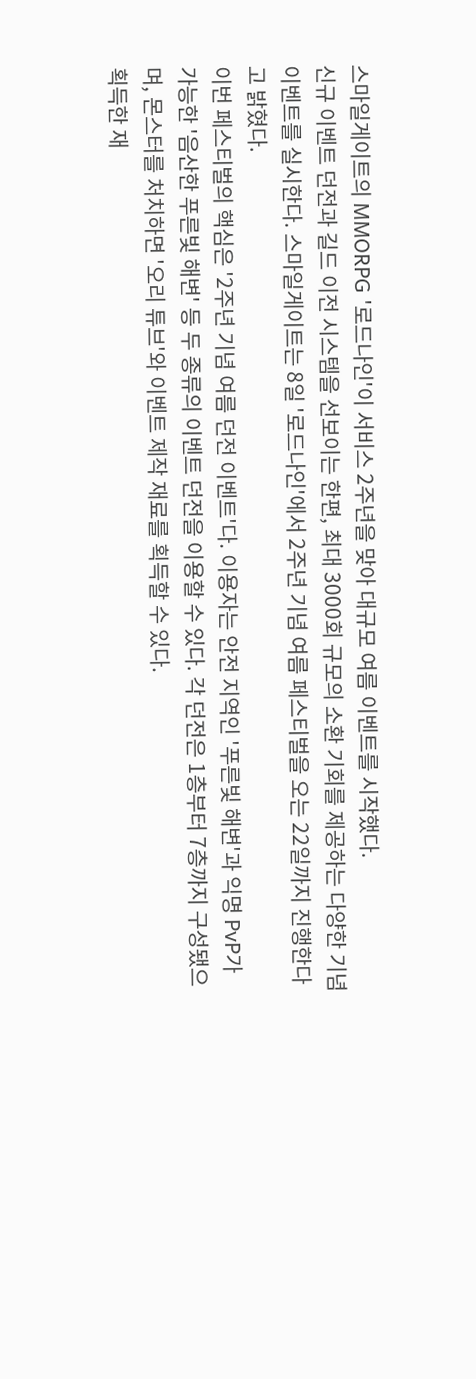스마일게이트의 MMORPG '로드나인'이 서비스 2주년을 맞아 대규모 여름 이벤트를 시작했다.
신규 이벤트 던전과 길드 이전 시스템을 선보이는 한편, 최대 3000회 규모의 소환 기회를 제공하는 다양한 기념 이벤트를 실시한다. 스마일게이트는 8일 '로드나인'에서 2주년 기념 여름 페스티벌을 오는 22일까지 진행한다고 밝혔다.
이번 페스티벌의 핵심은 '2주년 기념 여름 던전 이벤트'다. 이용자는 안전 지역인 '푸른빛 해변'과 익명 PvP가 가능한 '음산한 푸른빛 해변' 등 두 종류의 이벤트 던전을 이용할 수 있다. 각 던전은 1층부터 7층까지 구성됐으며, 몬스터를 처치하면 '오리 튜브'와 이벤트 제작 재료를 획득할 수 있다.
획득한 재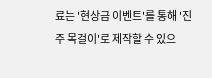료는 '현상금 이벤트'를 통해 '진주 목걸이'로 제작할 수 있으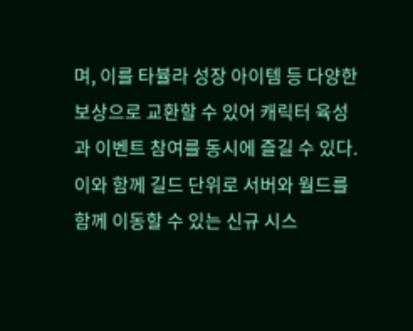며, 이를 타뷸라 성장 아이템 등 다양한 보상으로 교환할 수 있어 캐릭터 육성과 이벤트 참여를 동시에 즐길 수 있다.
이와 함께 길드 단위로 서버와 월드를 함께 이동할 수 있는 신규 시스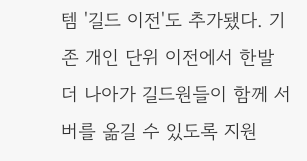템 '길드 이전'도 추가됐다. 기존 개인 단위 이전에서 한발 더 나아가 길드원들이 함께 서버를 옮길 수 있도록 지원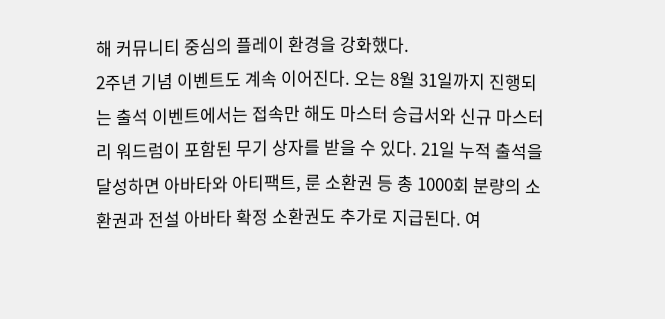해 커뮤니티 중심의 플레이 환경을 강화했다.
2주년 기념 이벤트도 계속 이어진다. 오는 8월 31일까지 진행되는 출석 이벤트에서는 접속만 해도 마스터 승급서와 신규 마스터리 워드럼이 포함된 무기 상자를 받을 수 있다. 21일 누적 출석을 달성하면 아바타와 아티팩트, 룬 소환권 등 총 1000회 분량의 소환권과 전설 아바타 확정 소환권도 추가로 지급된다. 여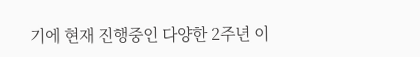기에 현재 진행중인 다양한 2주년 이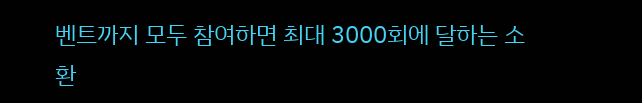벤트까지 모두 참여하면 최대 3000회에 달하는 소환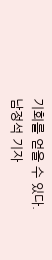기회를 얻을 수 있다.
남정석 기자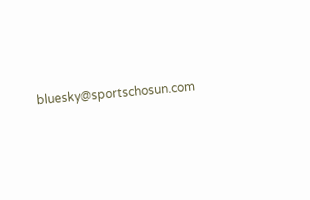bluesky@sportschosun.com